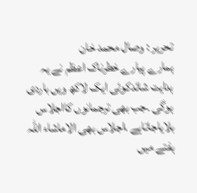تحریر : وصال محمد خان
ہمارے پیارے خطرناک اعظم نے یہ ہدایت شائدکوئی ایک لاکھ ویں باردی ہوگی ۔جب بھی ترجمانوں کااجلاس بلایاجاتاہے ،اجلاس بھی الاماشاء اللہ ہفتے میں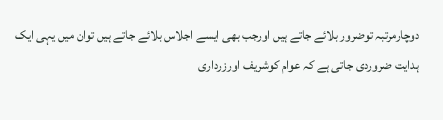دوچارمرتبہ توضرور بلائے جاتے ہیں اورجب بھی ایسے اجلاس بلائے جاتے ہیں توان میں یہی ایک ہدایت ضروردی جاتی ہے کہ عوام کوشریف اورزرداری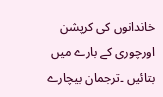خاندانوں کی کرپشن اورچوری کے بارے میں بتائیں ۔ترجمان بیچارے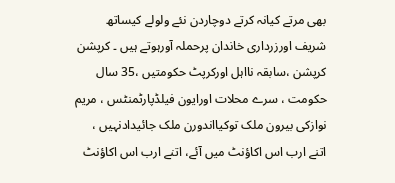بھی مرتے کیانہ کرتے دوچاردن نئے ولولے کیساتھ شریف اورزرداری خاندان پرحملہ آورہوتے ہیں ۔ کرپشن کرپشن ،سابقہ نااہل اورکرپٹ حکومتیں ،35 سال حکومت ، سرے محلات اورایون فیلڈپارٹمنٹس ، مریم نوازکی بیرون ملک توکیااندورن ملک جائیدادنہیں ، اتنے ارب اس اکاؤنٹ میں آئے، اتنے ارب اس اکاؤنٹ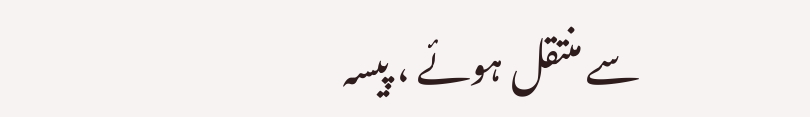سے منتقل ہوئے ، پیسہ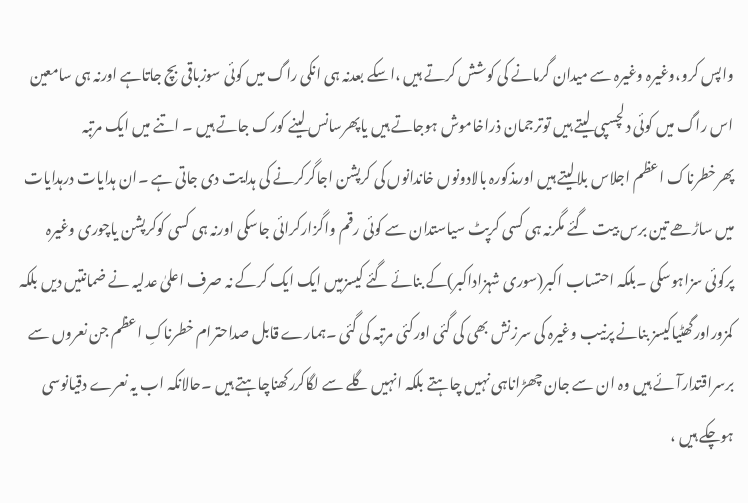واپس کرو،وغیرہ وغیرہ سے میدان گرمانے کی کوشش کرتے ہیں ،اسکے بعدنہ ہی انکی راگ میں کوئی سوزباقی بچ جاتاہے اورنہ ہی سامعین اس راگ میں کوئی دلچسپی لیتے ہیں توترجمان ذراخاموش ہوجاتے ہیں یاپھرسانس لینے کورک جاتے ہیں ۔ اتنے میں ایک مرتبہ پھرخطرناک اعظم اجلاس بلالیتے ہیں اورمذکورہ بالادونوں خاندانوں کی کرپشن اجاگرکرنے کی ہدایت دی جاتی ہے ۔ان ہدایات درہدایات میں ساڑھے تین برس بیت گئے مگرنہ ہی کسی کرپٹ سیاستدان سے کوئی رقم واگزارکرائی جاسکی اورنہ ہی کسی کوکرپشن یاچوری وغیرہ پرکوئی سزاہوسکی ۔بلکہ احتساب اکبر(سوری شہزاداکبر)کے بنائے گئے کیسزمیں ایک ایک کرکے نہ صرف اعلیٰ عدلیہ نے ضمانتیں دیں بلکہ کمزوراورگھٹیاکیسز بنانے پرنیب وغیرہ کی سرزنش بھی کی گئی اورکئی مرتبہ کی گئی ۔ہمارے قابل صداحترام خطرناکِ اعظم جن نعروں سے برسراقتدارآئے ہیں وہ ان سے جان چھڑاناہی نہیں چاہتے بلکہ انہیں گلے سے لگاکررکھناچاہتے ہیں ۔حالانکہ اب یہ نعرے دقیانوسی ہوچکے ہیں ،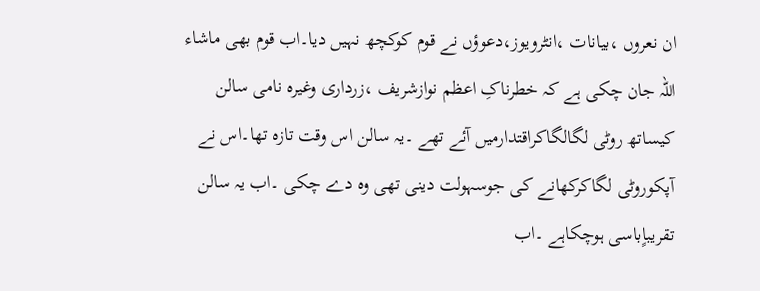ان نعروں ،بیانات ،انٹرویوز،دعوؤں نے قوم کوکچھ نہیں دیا۔اب قوم بھی ماشاء اللہ جان چکی ہے کہ خطرناکِ اعظم نوازشریف ،زرداری وغیرہ نامی سالن کیساتھ روٹی لگالگاکراقتدارمیں آئے تھے ۔یہ سالن اس وقت تازہ تھا۔اس نے آپکوروٹی لگاکرکھانے کی جوسہولت دینی تھی وہ دے چکی ۔اب یہ سالن تقریباٍباسی ہوچکاہے ۔اب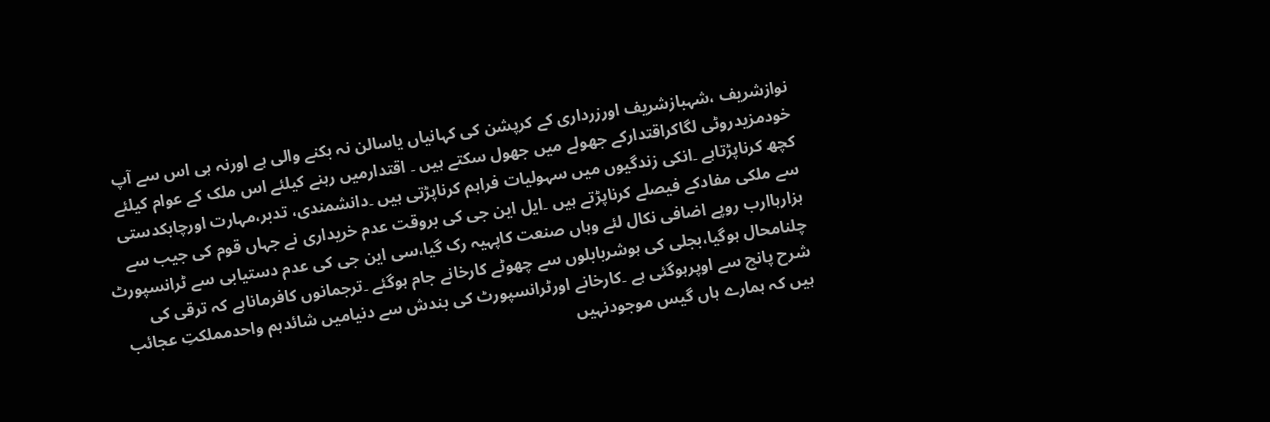نوازشریف ،شہبازشریف اورزرداری کے کرپشن کی کہانیاں یاسالن نہ بکنے والی ہے اورنہ ہی اس سے آپ خودمزیدروٹی لگاکراقتدارکے جھولے میں جھول سکتے ہیں ۔ اقتدارمیں رہنے کیلئے اس ملک کے عوام کیلئے کچھ کرناپڑتاہے ۔انکی زندگیوں میں سہولیات فراہم کرناپڑتی ہیں ۔دانشمندی، تدبر،مہارت اورچابکدستی سے ملکی مفادکے فیصلے کرناپڑتے ہیں ۔ایل این جی کی بروقت عدم خریداری نے جہاں قوم کی جیب سے ہزارہاارب روپے اضافی نکال لئے وہاں صنعت کاپہیہ رک گیا،سی این جی کی عدم دستیابی سے ٹرانسپورٹ چلنامحال ہوگیا،بجلی کی ہوشربابلوں سے چھوٹے کارخانے جام ہوگئے ۔ترجمانوں کافرماناہے کہ ترقی کی شرح پانچ سے اوپرہوگئی ہے ۔کارخانے اورٹرانسپورٹ کی بندش سے دنیامیں شائدہم واحدمملکتِ عجائب ہیں کہ ہمارے ہاں گیس موجودنہیں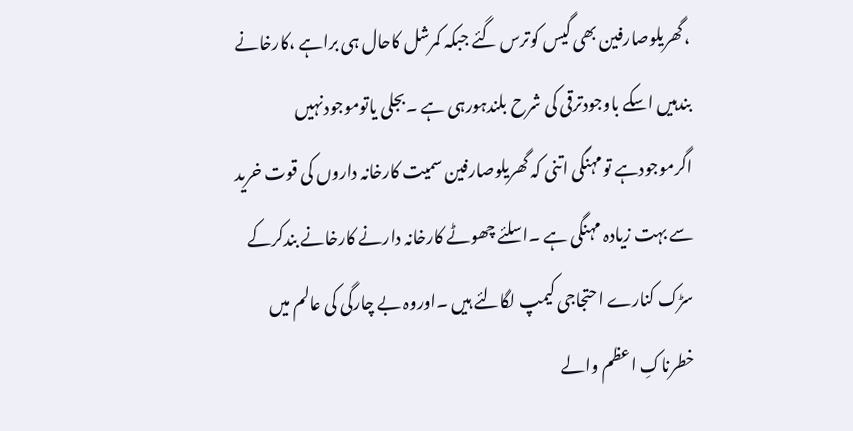،گھریلوصارفین بھی گیس کوترس گئے جبکہ کمرشل کاحال ہی براہے ،کارخانے بندہیں اسکے باوجودترقی کی شرح بلندہورہی ہے ۔بجلی یاتوموجودنہیں اگرموجودہے تومہنگی اتنی کہ گھریلوصارفین سمیت کارخانہ داروں کی قوت خرید سے بہت زیادہ مہنگی ہے ۔اسلئے چھوٹے کارخانہ دارنے کارخانے بندکرکے سڑک کنارے احتجاجی کیمپ لگالئے ہیں ۔اوروہ بے چارگی کی عالم میں خطرناکِ اعظم والے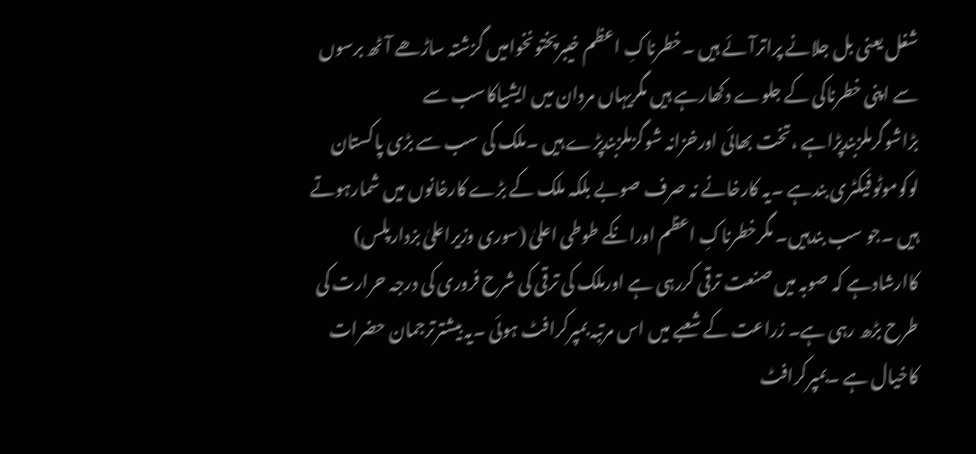شغل یعنی بل جلانے پراترآئے ہیں ۔خطرناکِ اعظم خیبرپختونخوامیں گزشتہ ساڑھے آٹھ برسوں سے اپنی خطرناکی کے جلوے دکھارہے ہیں مگریہاں مردان میں ایشیاکاسب سے بڑاشوگرملزبندپڑاہے ،تخت بھائی اورخزانہ شوگزملزبندپڑے ہیں ۔ملک کی سب سے بڑی پاکستان لوکوموٹوفیکٹری بندہے ۔یہ کارخانے نہ صرف صوبے بلکہ ملک کے بڑے کارخانوں میں شمارہوتے ہیں ۔جو سب بندہیں۔ مگرخطرناکِ اعظم اورانکے طوطی اعلیٰ (سوری وزیراعلیٰ بزدارپلس) کاارشادہے کہ صوبہ میں صنعت ترقی کررہی ہے اورملک کی ترقی کی شرح فروری کی درجہ حرارت کی طرح بڑھ رہی ہے۔ زراعت کے شعبے میں اس مرتبہ بمپرکرافٹ ہوئی ۔یہ بیشترترجمان حضرات کاخیال ہے ۔بمپرکرافٹ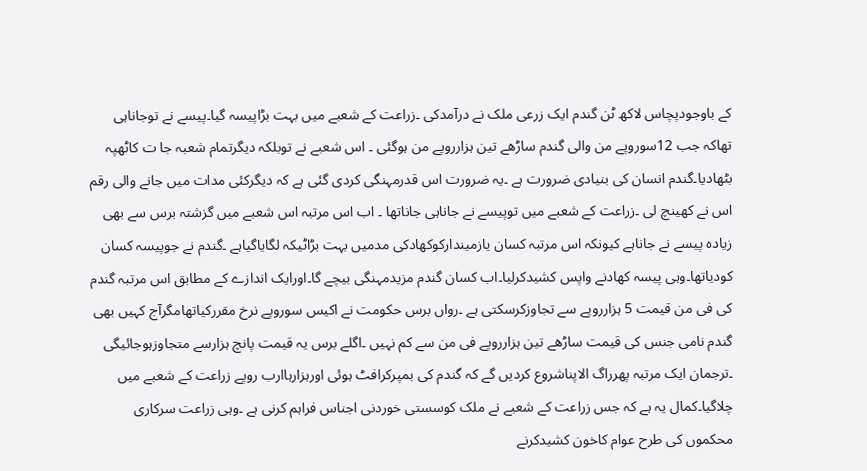کے باوجودپچاس لاکھ ٹن گندم ایک زرعی ملک نے درآمدکی ۔زراعت کے شعبے میں بہت بڑاپیسہ گیا۔پیسے نے توجاناہی تھاکہ جب 12سوروپے من والی گندم ساڑھے تین ہزارروپے من ہوگئی ۔ اس شعبے نے توبلکہ دیگرتمام شعبہ جا ت کاٹھپہ بٹھادیا۔گندم انسان کی بنیادی ضرورت ہے ۔یہ ضرورت اس قدرمہنگی کردی گئی ہے کہ دیگرکئی مدات میں جانے والی رقم اس نے کھینچ لی ۔زراعت کے شعبے میں توپیسے نے جاناہی جاناتھا ۔ اب اس مرتبہ اس شعبے میں گزشتہ برس سے بھی زیادہ پیسے نے جاناہے کیونکہ اس مرتبہ کسان یازمیندارکوکھادکی مدمیں بہت بڑاٹیکہ لگایاگیاہے ۔گندم نے جوپیسہ کسان کودیاتھا۔وہی پیسہ کھادنے واپس کشیدکرلیا۔اب کسان گندم مزیدمہنگی بیچے گا۔اورایک اندازے کے مطابق اس مرتبہ گندم کی فی من قیمت 5 ہزارروپے سے تجاوزکرسکتی ہے ۔رواں برس حکومت نے اکیس سوروپے نرخ مقررکیاتھامگرآج کہیں بھی گندم نامی جنس کی قیمت ساڑھے تین ہزارروپے فی من سے کم نہیں ۔اگلے برس یہ قیمت پانچ ہزارسے متجاوزہوجائیگی ۔ترجمان ایک مرتبہ پھرراگ الاپناشروع کردیں گے کہ گندم کی بمپرکرافٹ ہوئی اورہزارہاارب روپے زراعت کے شعبے میں چلاگیا۔کمال یہ ہے کہ جس زراعت کے شعبے نے ملک کوسستی خوردنی اجناس فراہم کرنی ہے ۔وہی زراعت سرکاری محکموں کی طرح عوام کاخون کشیدکرنے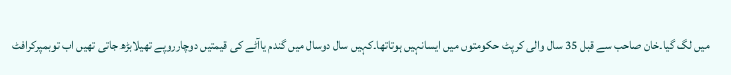میں لگ گیا۔خان صاحب سے قبل 35 سال والی کرپٹ حکومتوں میں ایسانہیں ہوتاتھا۔کہیں سال دوسال میں گندم یاآٹے کی قیمتیں دوچارروپے تھیلابڑھ جاتی تھیں اب توبمپرکرافٹ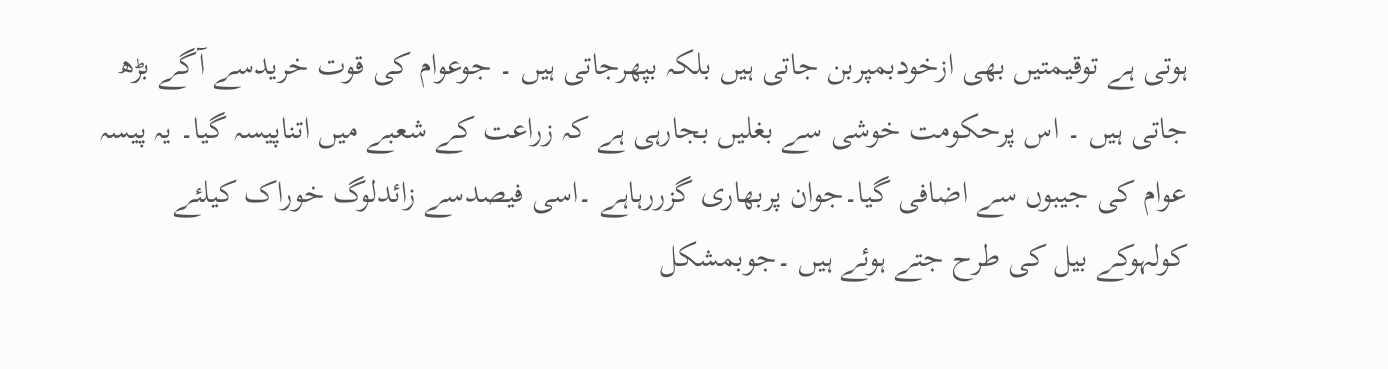ہوتی ہے توقیمتیں بھی ازخودبمپربن جاتی ہیں بلکہ بپھرجاتی ہیں ۔ جوعوام کی قوت خریدسے آگے بڑھ جاتی ہیں ۔ اس پرحکومت خوشی سے بغلیں بجارہی ہے کہ زراعت کے شعبے میں اتناپیسہ گیا۔ یہ پیسہ عوام کی جیبوں سے اضافی گیا۔جوان پربھاری گزررہاہے ۔اسی فیصدسے زائدلوگ خوراک کیلئے کولہوکے بیل کی طرح جتے ہوئے ہیں ۔جوبمشکل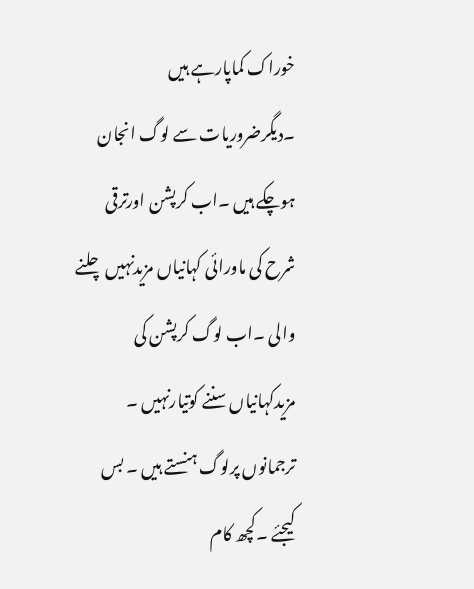خوراک کماپارہے ہیں ۔دیگرضروریات سے لوگ انجان ہوچکے ہیں ۔اب کرپشن اورترقی شرح کی ماورائی کہانیاں مزیدنہیں چلنے والی ۔اب لوگ کرپشن کی مزیدکہانیاں سننے کوتیارنہیں ۔ ترجمانوں پرلوگ ہنستے ہیں ۔ بس کیجئے ۔کچھ کام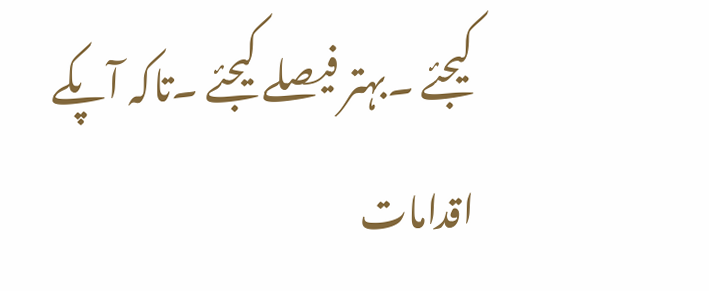کیجئے ۔بہتر فیصلے کیجئے ۔تاکہ آپکے اقدامات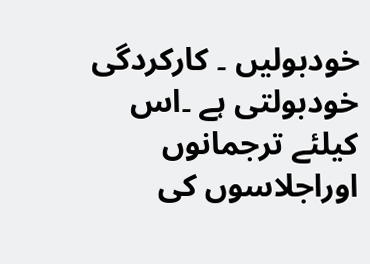خودبولیں ۔ کارکردگی خودبولتی ہے ۔اس کیلئے ترجمانوں اوراجلاسوں کی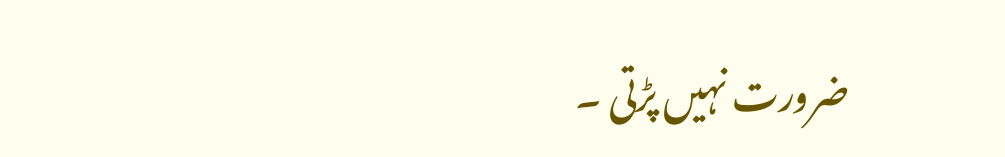ضرورت نہیں پڑتی ۔